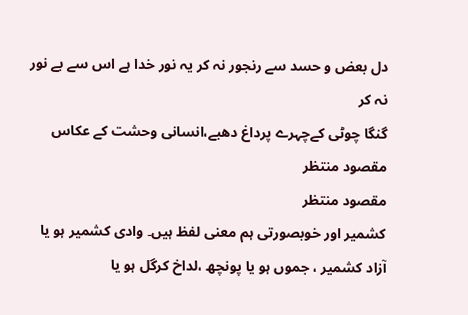دل بعض و حسد سے رنجور نہ کر یہ نور خدا ہے اس سے بے نور نہ کر
گنگا چوٹی کےچہرے پرداغ دھبے،انسانی وحشت کے عکاس
مقصود منتظر
مقصود منتظر
کشمیر اور خوبصورتی ہم معنی لفظ ہیں۔ وادی کشمیر ہو یا آزاد کشمیر ، جموں ہو یا پونچھ ،لداخ کرگل ہو یا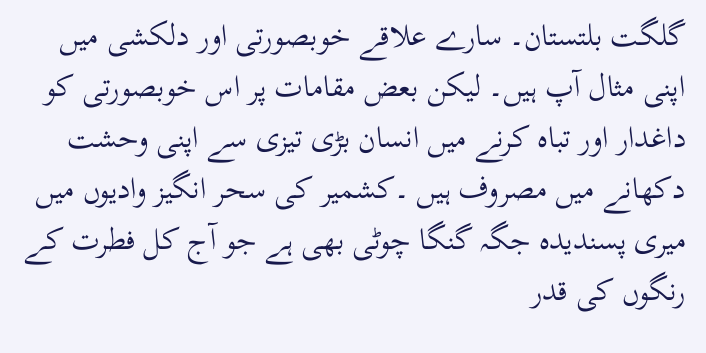گلگت بلتستان۔ سارے علاقے خوبصورتی اور دلکشی میں اپنی مثال آپ ہیں۔ لیکن بعض مقامات پر اس خوبصورتی کو داغدار اور تباہ کرنے میں انسان بڑی تیزی سے اپنی وحشت دکھانے میں مصروف ہیں ۔کشمیر کی سحر انگیز وادیوں میں میری پسندیدہ جگہ گنگا چوٹی بھی ہے جو آج کل فطرت کے رنگوں کی قدر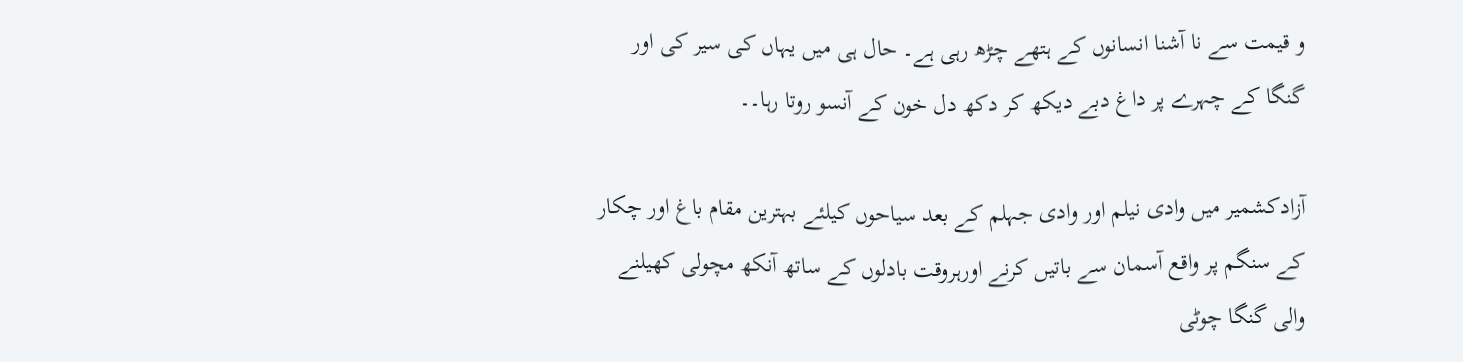و قیمت سے نا آشنا انسانوں کے ہتھے چڑھ رہی ہے۔ حال ہی میں یہاں کی سیر کی اور گنگا کے چہرے پر داغ دبے دیکھ کر دکھ دل خون کے آنسو روتا رہا۔۔

آزادکشمیر میں وادی نیلم اور وادی جہلم کے بعد سیاحوں کیلئے بہترین مقام باغ اور چکار کے سنگم پر واقع آسمان سے باتیں کرنے اورہروقت بادلوں کے ساتھ آنکھ مچولی کھیلنے والی گنگا چوٹی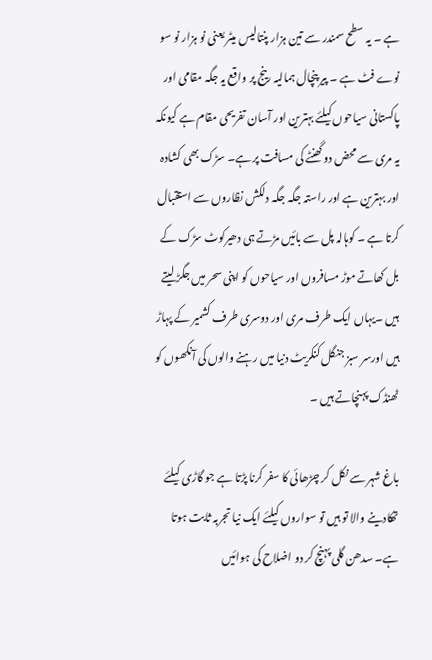ہے ۔ یہ سطح سمندر سے تین ہزار پنتالیس میٹر یعنی نو ہزار نو سو نوے فٹ ہے ۔ پیر پنچال ہمالیہ رینج پر واقع یہ جگہ مقامی اور پاکستانی سیاحوں کیلئے بہترین اور آسان تفریحی مقام ہے کیونکہ یہ مری سے محض دو گھنٹے کی مسافت پر ہے۔ سڑک بھی کشادہ اور بہترین ہے اور راستہ جگہ جگہ دلکش نظاروں سے استقبال کرتا ہے ۔ کوہالہ پل سے بائیں مڑتے ہی دھیرکوٹ سڑک کے بل کھاتے موڑ مسافروں اور سیاحوں کو اپنی سحر میں جگڑ لیتے ہیں ۔یہاں ایک طرف مری اور دوسری طرف کشمیر کے پہاڑ ہیں اورسر سبز جنگل کنکریٹ دنیا میں رہنے والوں کی آنکھوں کو ٹھنڈک پہنچاتے ہیں ۔

باغ شہر سے نکل کر چڑھائی کا سفر کرنا پڑتا ہے جو گاڑی کیلئے تھکادینے والا تو ہیں تو سواروں کیلئے ایک نیا تجربہ ثابت ہوتا ہے۔ سدھن گلی پہنچ کر دو اضلاح کی ہوائیں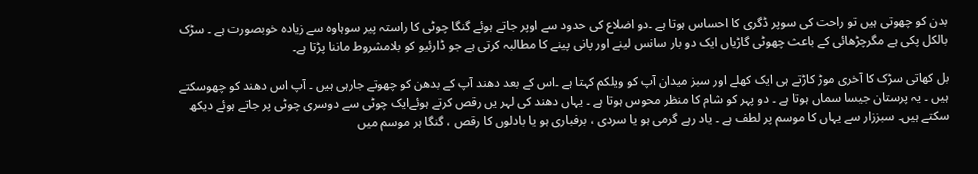بدن کو چھوتی ہیں تو راحت کی سوپر ڈگری کا احساس ہوتا ہے ۔دو اضلاع کی حدود سے اوپر جاتے ہوئے گنگا چوٹی کا راستہ پیر سوہاوہ سے زیادہ خوبصورت ہے ۔ سڑک بالکل پکی ہے مگرچڑھائی کے باعث چھوٹی گاڑیاں ایک دو بار سانس لینے اور پانی پینے کا مطالبہ کرتی ہے جو ڈارئیو کو بلامشروط ماننا پڑتا ہے۔

بل کھاتی سڑک کا آخری موڑ کاڑتے ہی ایک کھلے اور سبز میدان آپ کو ویلکم کہتا ہے ۔اس کے بعد دھند آپ کے بدھن کو چھوتے جارہی ہیں ۔ آپ اس دھند کو چھوسکتے ہیں ۔ یہ پرستان جیسا سماں ہوتا ہے ۔ دو پہر کو شام کا منظر محوس ہوتا ہے ۔ یہاں دھند کی لہر یں رقص کرتے ہوئےایک چوٹی سے دوسری چوٹی پر جاتے ہوئے دیکھ سکتے ہیں۔ سبززار سے یہاں کا موسم پر لطف ہے ۔ یاد رہے گرمی ہو یا سردی ، برفباری ہو یا بادلوں کا رقص ، گنگا ہر موسم میں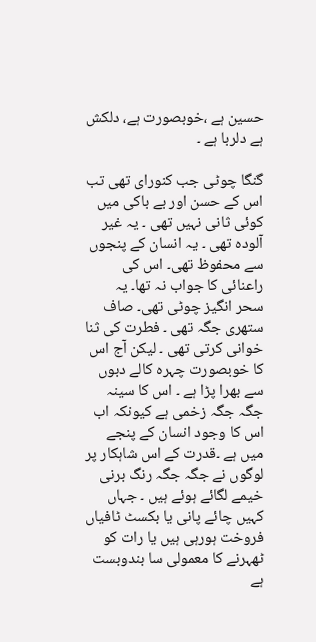حسین ہے ،خوبصورت ہے، دلکش ہے دلربا ہے ۔

گنگا چوٹی جب کنورای تھی تب اس کے حسن اور بے باکی میں کوئی ثانی نہیں تھی ۔ یہ غیر آلودہ تھی ۔ یہ انسان کے پنجوں سے محفوظ تھی۔ اس کی راعنائی کا جواب نہ تھا۔ یہ سحر انگیز چوٹی تھی۔ صاف ستھری جگہ تھی ۔ فطرت کی ثنا خوانی کرتی تھی ۔ لیکن آج اس کا خوبصورت چہرہ کالے دبوں سے بھرا پڑا ہے ۔ اس کا سینہ جگہ جگہ زخمی ہے کیونکہ اب اس کا وجود انسان کے پنجے میں ہے ۔قدرت کے اس شاہکار پر لوگوں نے جگہ جگہ رنگ برنی خیمے لگائے ہوئے ہیں ۔ جہاں کہیں چائے پانی یا بکسٹ ٹافیاں فروخت ہورہی ہیں یا رات کو ٹھہرنے کا معمولی سا بندوبست ہے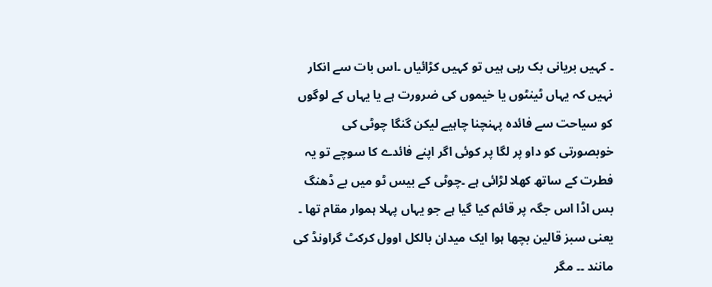۔ کہیں بریانی بک رہی ہیں تو کہیں کڑائیاں ۔اس بات سے انکار نہیں کہ یہاں ٹینٹوں یا خیموں کی ضرورت ہے یا یہاں کے لوگوں کو سیاحت سے فائدہ پہنچنا چاہیے لیکن گنگا چوٹی کی خوبصورتی کو داو پر لگا پر کوئی اگر اپنے فائدے کا سوچے تو یہ فطرت کے ساتھ کھلا لڑائی ہے ۔چوٹی کے بیس ٹو میں بے ڈھنگ بس اڈا اس جگہ پر قائم کیا گیا ہے جو یہاں پہلا ہموار مقام تھا ۔ یعنی سبز قالین بچھا ہوا ایک میدان بالکل اوول کرکٹ گراونڈ کی مانند ۔۔ مگر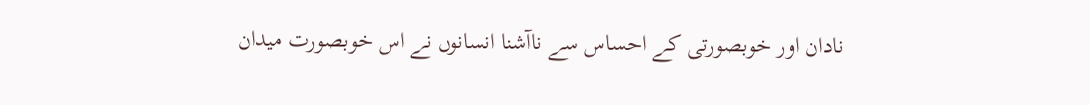نادان اور خوبصورتی کے احساس سے ناآشنا انسانوں نے اس خوبصورت میدان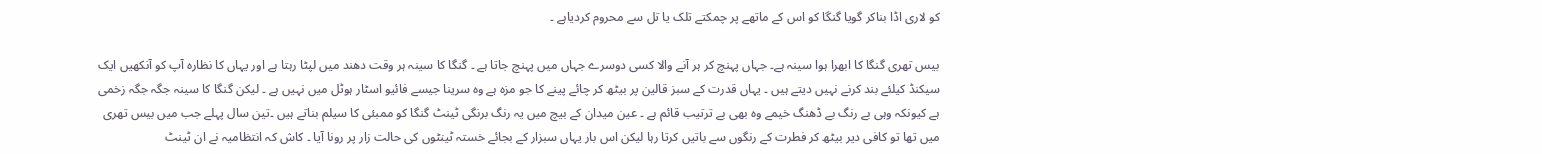کو لاری اڈا بناکر گویا گنگا کو اس کے ماتھے پر چمکتے تلک یا تل سے محروم کردیاہے ۔

بیس تھری گنگا کا ابھرا ہوا سینہ ہے۔ جہاں پہنچ کر ہر آنے والا کسی دوسرے جہاں میں پہنچ جاتا ہے ۔ گنگا کا سینہ ہر وقت دھند میں لپٹا رہتا ہے اور یہاں کا نظارہ آپ کو آنکھیں ایک سیکنڈ کیلئے بند کرنے نہیں دیتے ہیں ۔ یہاں قدرت کے سبز قالین پر بیٹھ کر چائے پینے کا جو مزہ ہے وہ سرینا جیسے فائیو اسٹار ہوٹل میں نہیں ہے ۔ لیکن گنگا کا سینہ جگہ جگہ زخمی ہے کیونکہ وہی بے رنگ بے ڈھنگ خیمے وہ بھی بے ترتیب قائم ہے ۔ عین میدان کے بیچ میں یہ رنگ برنگی ٹینٹ گنگا کو ممبئی کا سیلم بناتے ہیں ۔تین سال پہلے جب میں بیس تھری میں تھا تو کافی دیر بیٹھ کر فطرت کے رنگوں سے باتیں کرتا رہا لیکن اس بار یہاں سبزار کے بجائے خستہ ٹینٹوں کی حالت زار پر رونا آیا ۔ کاش کہ انتظامیہ نے ان ٹینٹ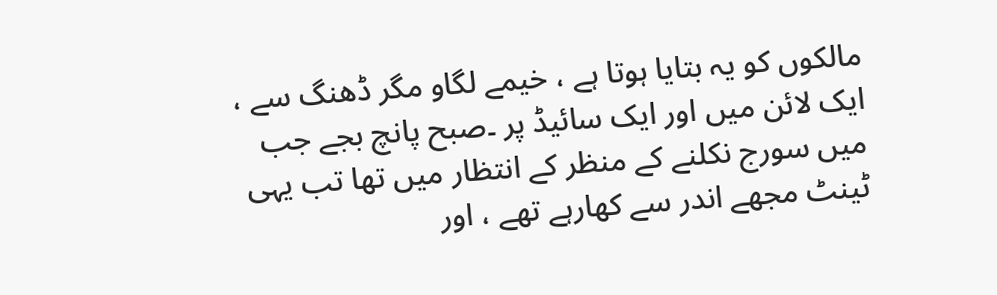مالکوں کو یہ بتایا ہوتا ہے ، خیمے لگاو مگر ڈھنگ سے ، ایک لائن میں اور ایک سائیڈ پر ۔صبح پانچ بجے جب میں سورج نکلنے کے منظر کے انتظار میں تھا تب یہی ٹینٹ مجھے اندر سے کھارہے تھے ، اور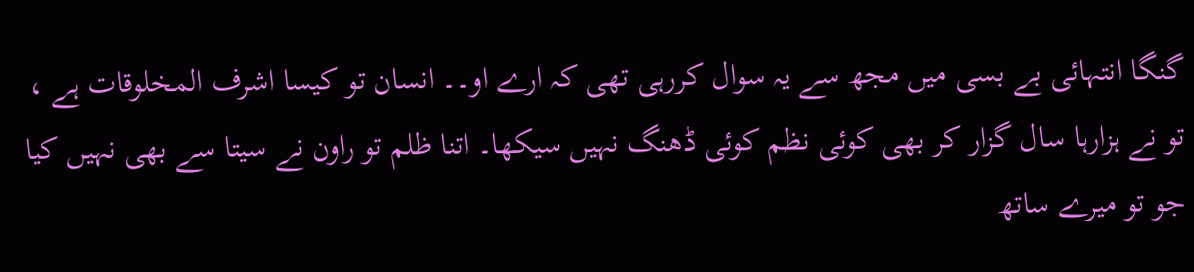گنگا انتہائی بے بسی میں مجھ سے یہ سوال کررہی تھی کہ ارے او۔۔ انسان تو کیسا اشرف المخلوقات ہے ، تو نے ہزارہا سال گزار کر بھی کوئی نظم کوئی ڈھنگ نہیں سیکھا۔ اتنا ظلم تو راون نے سیتا سے بھی نہیں کیا جو تو میرے ساتھ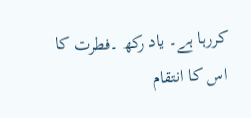کررہا ہے۔ یاد رکھ ۔فطرت کا اس کا انتقام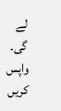لے گی۔
واپس کریں